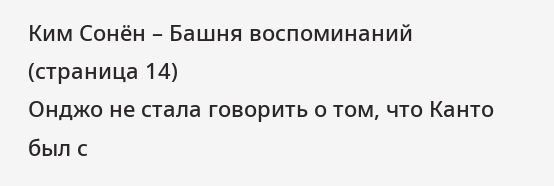Ким Сонён – Башня воспоминаний (страница 14)
Онджо не стала говорить о том, что Канто был с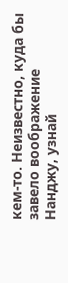кем-то. Неизвестно, куда бы завело воображение Нанджу, узнай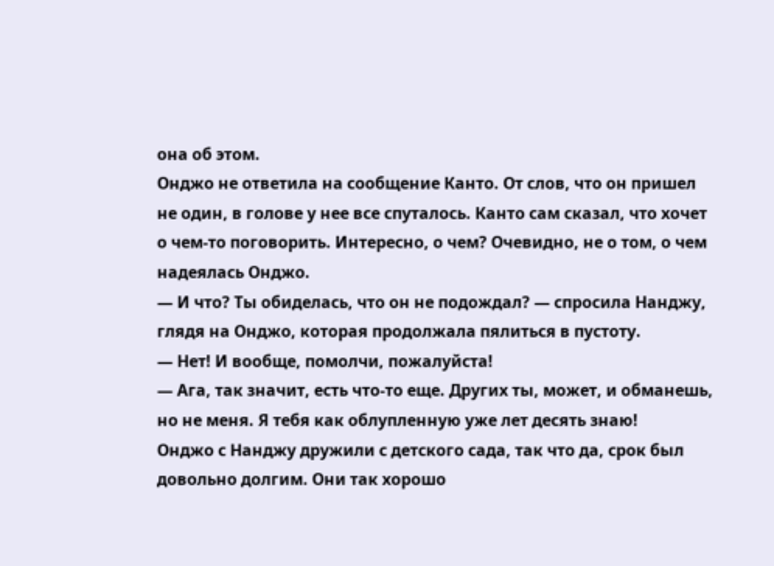она об этом.
Онджо не ответила на сообщение Канто. От слов, что он пришел не один, в голове у нее все спуталось. Канто сам сказал, что хочет о чем-то поговорить. Интересно, о чем? Очевидно, не о том, о чем надеялась Онджо.
— И что? Ты обиделась, что он не подождал? — спросила Нанджу, глядя на Онджо, которая продолжала пялиться в пустоту.
— Нет! И вообще, помолчи, пожалуйста!
— Ага, так значит, есть что-то еще. Других ты, может, и обманешь, но не меня. Я тебя как облупленную уже лет десять знаю!
Онджо с Нанджу дружили с детского сада, так что да, срок был довольно долгим. Они так хорошо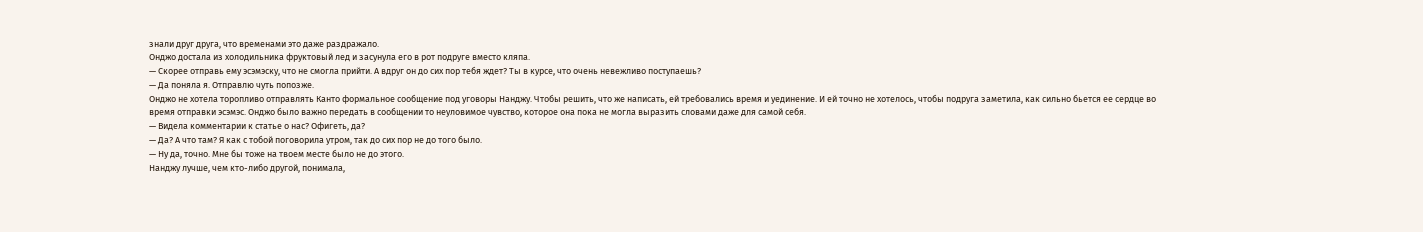знали друг друга, что временами это даже раздражало.
Онджо достала из холодильника фруктовый лед и засунула его в рот подруге вместо кляпа.
— Скорее отправь ему эсэмэску, что не смогла прийти. А вдруг он до сих пор тебя ждет? Ты в курсе, что очень невежливо поступаешь?
— Да поняла я. Отправлю чуть попозже.
Онджо не хотела торопливо отправлять Канто формальное сообщение под уговоры Нанджу. Чтобы решить, что же написать, ей требовались время и уединение. И ей точно не хотелось, чтобы подруга заметила, как сильно бьется ее сердце во время отправки эсэмэс. Онджо было важно передать в сообщении то неуловимое чувство, которое она пока не могла выразить словами даже для самой себя.
— Видела комментарии к статье о нас? Офигеть, да?
— Да? А что там? Я как с тобой поговорила утром, так до сих пор не до того было.
— Ну да, точно. Мне бы тоже на твоем месте было не до этого.
Нанджу лучше, чем кто-либо другой, понимала,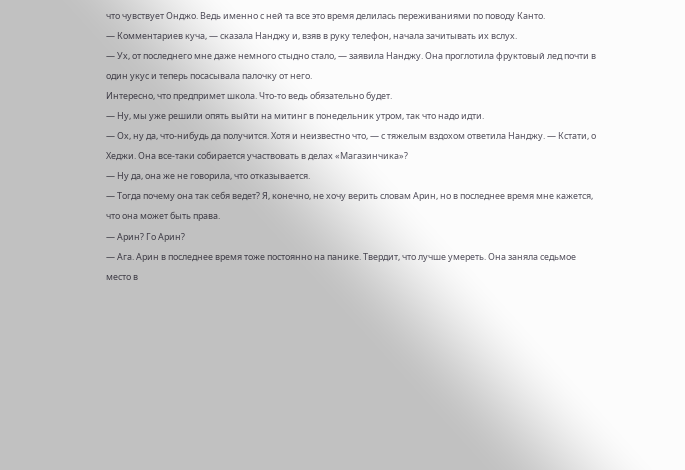что чувствует Онджо. Ведь именно с ней та все это время делилась переживаниями по поводу Канто.
— Комментариев куча, — сказала Нанджу и, взяв в руку телефон, начала зачитывать их вслух.
— Ух, от последнего мне даже немного стыдно стало, — заявила Нанджу. Она проглотила фруктовый лед почти в один укус и теперь посасывала палочку от него.
Интересно, что предпримет школа. Что-то ведь обязательно будет.
— Ну, мы уже решили опять выйти на митинг в понедельник утром, так что надо идти.
— Ох, ну да, что-нибудь да получится. Хотя и неизвестно что, — с тяжелым вздохом ответила Нанджу. — Кстати, о Хеджи. Она все-таки собирается участвовать в делах «Магазинчика»?
— Ну да, она же не говорила, что отказывается.
— Тогда почему она так себя ведет? Я, конечно, не хочу верить словам Арин, но в последнее время мне кажется, что она может быть права.
— Арин? Го Арин?
— Ага. Арин в последнее время тоже постоянно на панике. Твердит, что лучше умереть. Она заняла седьмое место в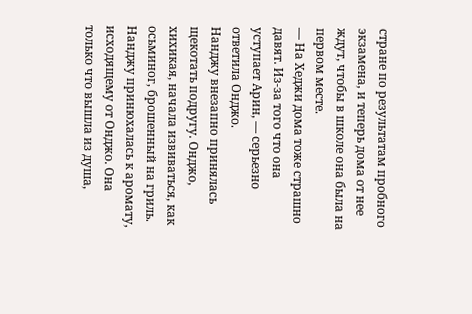стране по результатам пробного экзамена, и теперь дома от нее ждут, чтобы в школе она была на первом месте.
— На Хеджи дома тоже страшно давят. Из-за того что она уступает Арин, — серьезно ответила Онджо.
Нанджу внезапно принялась щекотать подругу. Онджо, хихикая, начала извиваться, как осьминог, брошенный на гриль. Нанджу принюхалась к аромату, исходящему от Онджо. Она только что вышла из душа,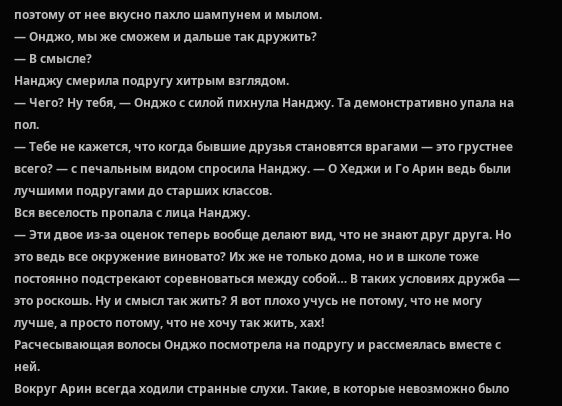поэтому от нее вкусно пахло шампунем и мылом.
— Онджо, мы же сможем и дальше так дружить?
— В смысле?
Нанджу смерила подругу хитрым взглядом.
— Чего? Ну тебя, — Онджо с силой пихнула Нанджу. Та демонстративно упала на пол.
— Тебе не кажется, что когда бывшие друзья становятся врагами — это грустнее всего? — с печальным видом спросила Нанджу. — О Хеджи и Го Арин ведь были лучшими подругами до старших классов.
Вся веселость пропала с лица Нанджу.
— Эти двое из-за оценок теперь вообще делают вид, что не знают друг друга. Но это ведь все окружение виновато? Их же не только дома, но и в школе тоже постоянно подстрекают соревноваться между собой… В таких условиях дружба — это роскошь. Ну и смысл так жить? Я вот плохо учусь не потому, что не могу лучше, а просто потому, что не хочу так жить, хах!
Расчесывающая волосы Онджо посмотрела на подругу и рассмеялась вместе с ней.
Вокруг Арин всегда ходили странные слухи. Такие, в которые невозможно было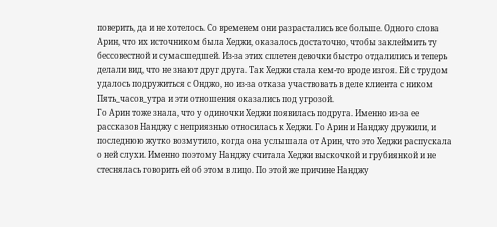поверить, да и не хотелось. Со временем они разрастались все больше. Одного слова Арин, что их источником была Хеджи, оказалось достаточно, чтобы заклеймить ту бессовестной и сумасшедшей. Из-за этих сплетен девочки быстро отдалились и теперь делали вид, что не знают друг друга. Так Хеджи стала кем-то вроде изгоя. Ей с трудом удалось подружиться с Онджо, но из-за отказа участвовать в деле клиента с ником Пять_часов_утра и эти отношения оказались под угрозой.
Го Арин тоже знала, что у одиночки Хеджи появилась подруга. Именно из-за ее рассказов Нанджу с неприязнью относилась к Хеджи. Го Арин и Нанджу дружили, и последнюю жутко возмутило, когда она услышала от Арин, что это Хеджи распускала о ней слухи. Именно поэтому Нанджу считала Хеджи выскочкой и грубиянкой и не стеснялась говорить ей об этом в лицо. По этой же причине Нанджу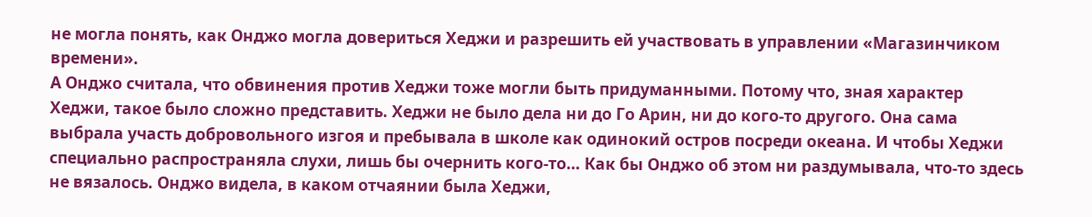не могла понять, как Онджо могла довериться Хеджи и разрешить ей участвовать в управлении «Магазинчиком времени».
А Онджо считала, что обвинения против Хеджи тоже могли быть придуманными. Потому что, зная характер Хеджи, такое было сложно представить. Хеджи не было дела ни до Го Арин, ни до кого-то другого. Она сама выбрала участь добровольного изгоя и пребывала в школе как одинокий остров посреди океана. И чтобы Хеджи специально распространяла слухи, лишь бы очернить кого-то… Как бы Онджо об этом ни раздумывала, что-то здесь не вязалось. Онджо видела, в каком отчаянии была Хеджи,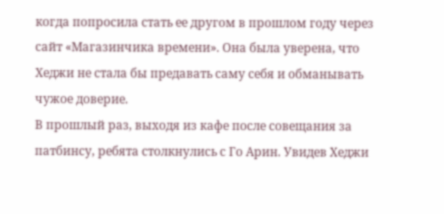когда попросила стать ее другом в прошлом году через сайт «Магазинчика времени». Она была уверена, что Хеджи не стала бы предавать саму себя и обманывать чужое доверие.
В прошлый раз, выходя из кафе после совещания за патбинсу, ребята столкнулись с Го Арин. Увидев Хеджи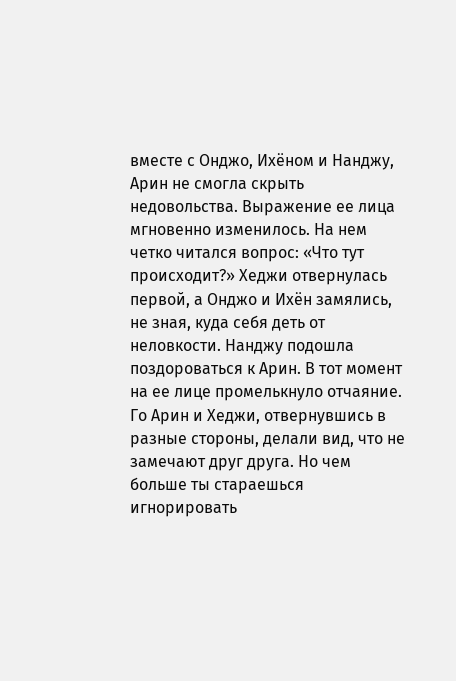вместе с Онджо, Ихёном и Нанджу, Арин не смогла скрыть недовольства. Выражение ее лица мгновенно изменилось. На нем четко читался вопрос: «Что тут происходит?» Хеджи отвернулась первой, а Онджо и Ихён замялись, не зная, куда себя деть от неловкости. Нанджу подошла поздороваться к Арин. В тот момент на ее лице промелькнуло отчаяние. Го Арин и Хеджи, отвернувшись в разные стороны, делали вид, что не замечают друг друга. Но чем больше ты стараешься игнорировать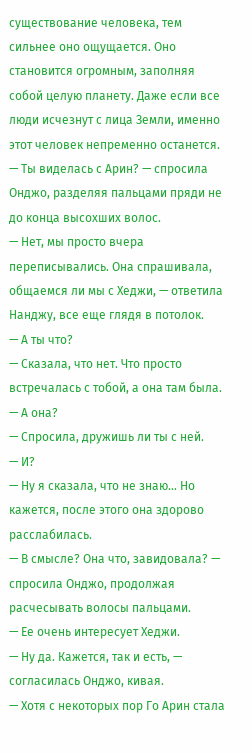существование человека, тем сильнее оно ощущается. Оно становится огромным, заполняя собой целую планету. Даже если все люди исчезнут с лица Земли, именно этот человек непременно останется.
— Ты виделась с Арин? — спросила Онджо, разделяя пальцами пряди не до конца высохших волос.
— Нет, мы просто вчера переписывались. Она спрашивала, общаемся ли мы с Хеджи, — ответила Нанджу, все еще глядя в потолок.
— А ты что?
— Сказала, что нет. Что просто встречалась с тобой, а она там была.
— А она?
— Спросила, дружишь ли ты с ней.
— И?
— Ну я сказала, что не знаю… Но кажется, после этого она здорово расслабилась.
— В смысле? Она что, завидовала? — спросила Онджо, продолжая расчесывать волосы пальцами.
— Ее очень интересует Хеджи.
— Ну да. Кажется, так и есть, — согласилась Онджо, кивая.
— Хотя с некоторых пор Го Арин стала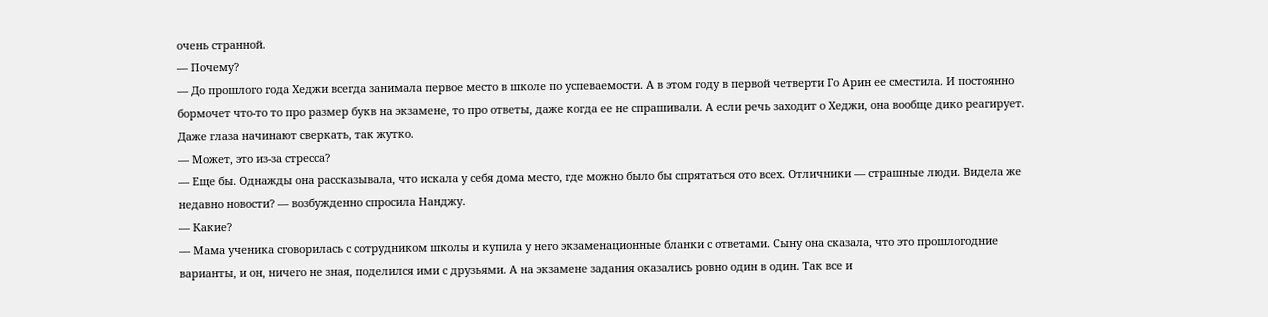очень странной.
— Почему?
— До прошлого года Хеджи всегда занимала первое место в школе по успеваемости. А в этом году в первой четверти Го Арин ее сместила. И постоянно бормочет что-то то про размер букв на экзамене, то про ответы, даже когда ее не спрашивали. А если речь заходит о Хеджи, она вообще дико реагирует. Даже глаза начинают сверкать, так жутко.
— Может, это из-за стресса?
— Еще бы. Однажды она рассказывала, что искала у себя дома место, где можно было бы спрятаться ото всех. Отличники — страшные люди. Видела же недавно новости? — возбужденно спросила Нанджу.
— Какие?
— Мама ученика сговорилась с сотрудником школы и купила у него экзаменационные бланки с ответами. Сыну она сказала, что это прошлогодние варианты, и он, ничего не зная, поделился ими с друзьями. А на экзамене задания оказались ровно один в один. Так все и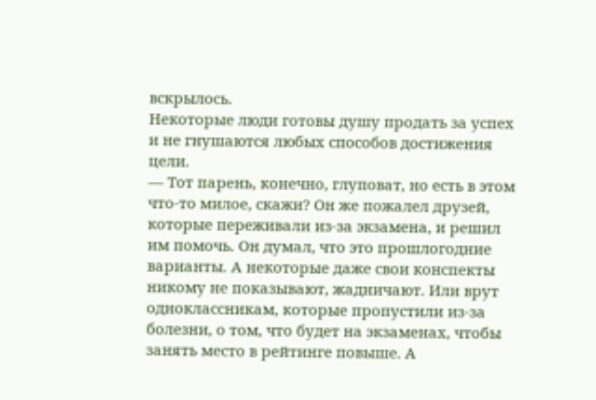вскрылось.
Некоторые люди готовы душу продать за успех и не гнушаются любых способов достижения цели.
— Тот парень, конечно, глуповат, но есть в этом что-то милое, скажи? Он же пожалел друзей, которые переживали из-за экзамена, и решил им помочь. Он думал, что это прошлогодние варианты. А некоторые даже свои конспекты никому не показывают, жадничают. Или врут одноклассникам, которые пропустили из-за болезни, о том, что будет на экзаменах, чтобы занять место в рейтинге повыше. А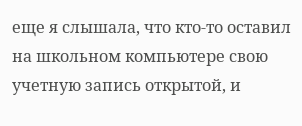еще я слышала, что кто-то оставил на школьном компьютере свою учетную запись открытой, и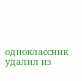одноклассник удалил из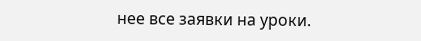нее все заявки на уроки.